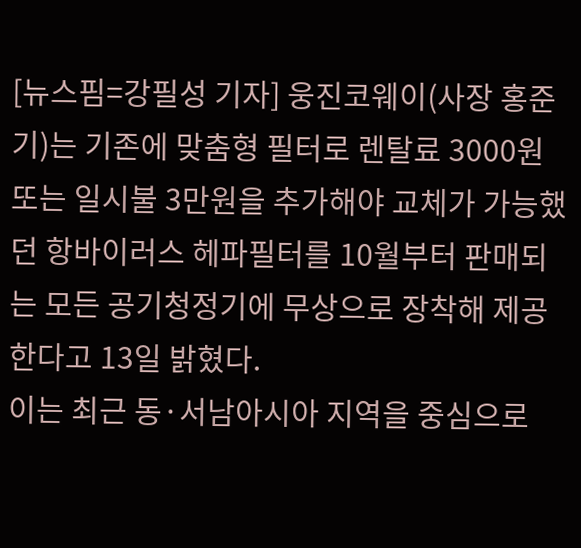[뉴스핌=강필성 기자] 웅진코웨이(사장 홍준기)는 기존에 맞춤형 필터로 렌탈료 3000원 또는 일시불 3만원을 추가해야 교체가 가능했던 항바이러스 헤파필터를 10월부터 판매되는 모든 공기청정기에 무상으로 장착해 제공한다고 13일 밝혔다.
이는 최근 동·서남아시아 지역을 중심으로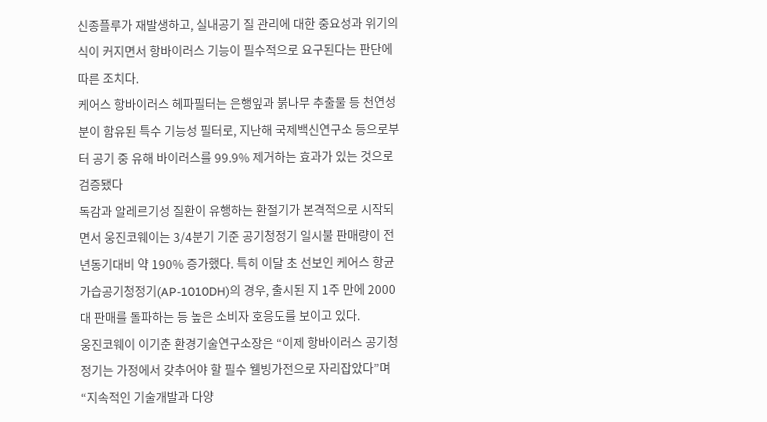신종플루가 재발생하고, 실내공기 질 관리에 대한 중요성과 위기의식이 커지면서 항바이러스 기능이 필수적으로 요구된다는 판단에 따른 조치다.
케어스 항바이러스 헤파필터는 은행잎과 붉나무 추출물 등 천연성분이 함유된 특수 기능성 필터로, 지난해 국제백신연구소 등으로부터 공기 중 유해 바이러스를 99.9% 제거하는 효과가 있는 것으로 검증됐다
독감과 알레르기성 질환이 유행하는 환절기가 본격적으로 시작되면서 웅진코웨이는 3/4분기 기준 공기청정기 일시불 판매량이 전년동기대비 약 190% 증가했다. 특히 이달 초 선보인 케어스 항균가습공기청정기(AP-1010DH)의 경우, 출시된 지 1주 만에 2000대 판매를 돌파하는 등 높은 소비자 호응도를 보이고 있다.
웅진코웨이 이기춘 환경기술연구소장은 “이제 항바이러스 공기청정기는 가정에서 갖추어야 할 필수 웰빙가전으로 자리잡았다”며 “지속적인 기술개발과 다양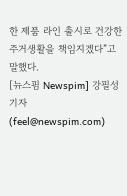한 제품 라인 출시로 건강한 주거생활을 책임지겠다”고 말했다.
[뉴스핌 Newspim] 강필성 기자 (feel@newspim.com)